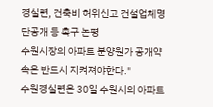경실련, 건축비 허위신고 건설업체명단공개 등 촉구 논평
수원시장의 아파트 분양원가 공개약속은 반드시 지켜져야한다."
수원경실련은 30일 수원시의 아파트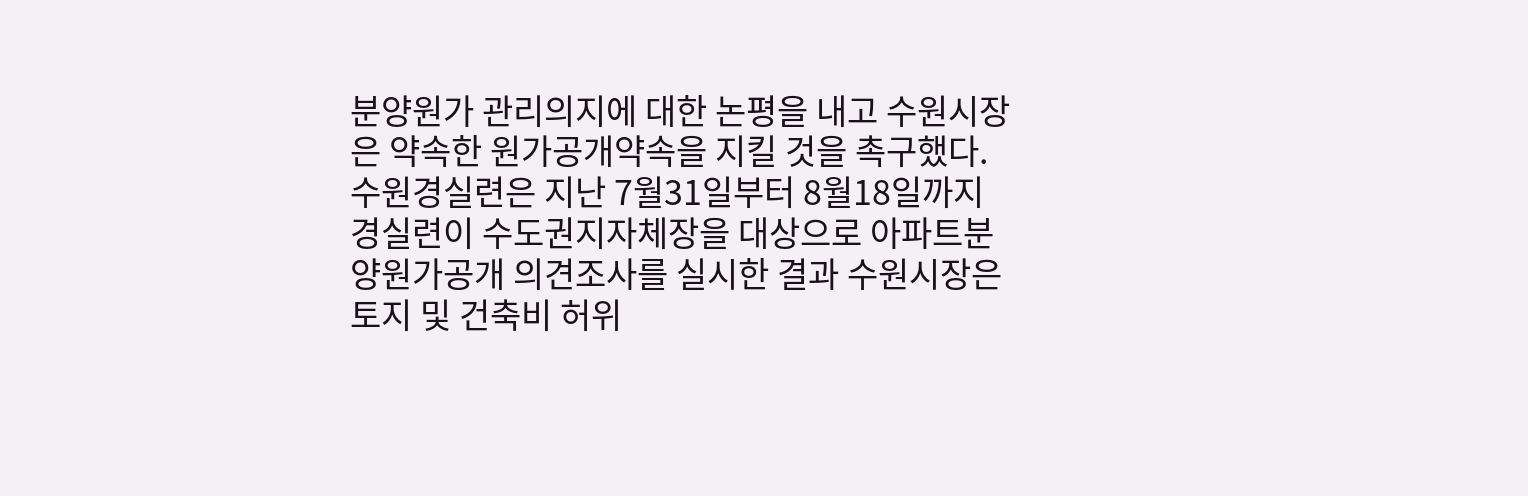분양원가 관리의지에 대한 논평을 내고 수원시장은 약속한 원가공개약속을 지킬 것을 촉구했다.
수원경실련은 지난 7월31일부터 8월18일까지 경실련이 수도권지자체장을 대상으로 아파트분양원가공개 의견조사를 실시한 결과 수원시장은 토지 및 건축비 허위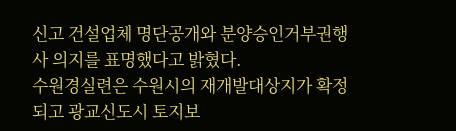신고 건설업체 명단공개와 분양승인거부권행사 의지를 표명했다고 밝혔다.
수원경실련은 수원시의 재개발대상지가 확정되고 광교신도시 토지보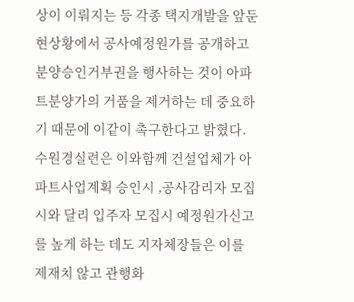상이 이뤄지는 등 각종 택지개발을 앞둔 현상황에서 공사예정원가를 공개하고 분양승인거부권을 행사하는 것이 아파트분양가의 거품을 제거하는 데 중요하기 때문에 이같이 촉구한다고 밝혔다.
수원경실련은 이와함께 건설업체가 아파트사업계획 승인시 ,공사감리자 모집시와 달리 입주자 모집시 예정원가신고를 높게 하는 데도 지자체장들은 이를 제재치 않고 관행화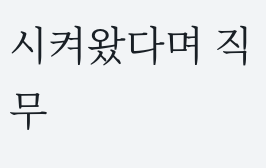시켜왔다며 직무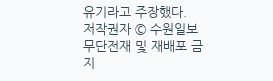유기라고 주장했다.
저작권자 © 수원일보 무단전재 및 재배포 금지